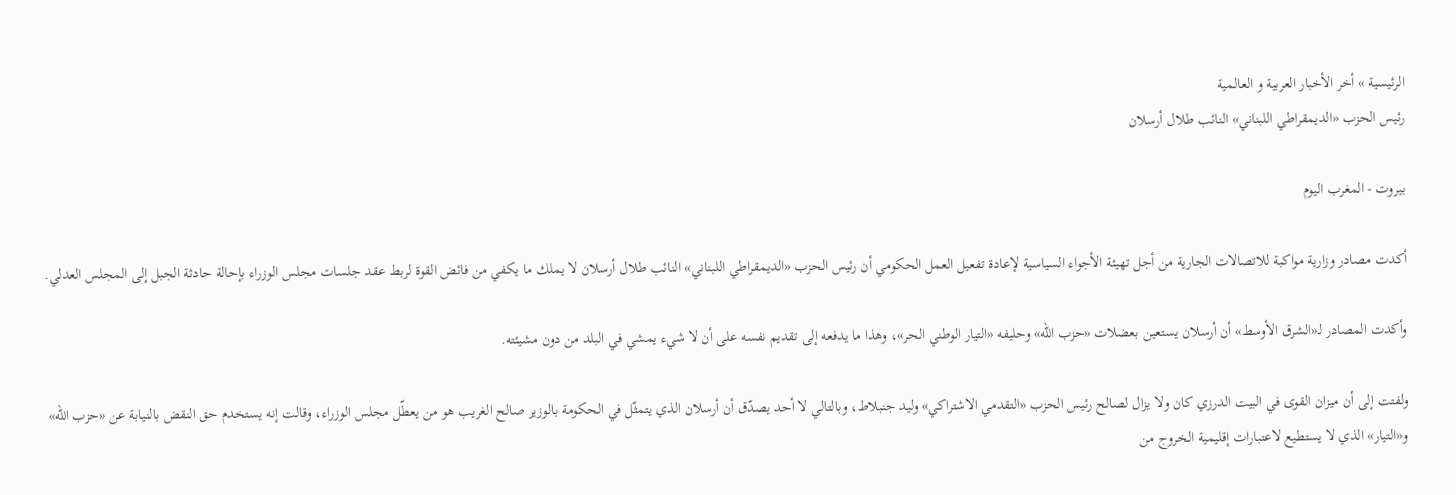الرئيسية » أخر الأخبار العربية و العالمية
رئيس الحزب «الديمقراطي اللبناني» النائب طلال أرسلان

بيروت - المغرب اليوم

أكدت مصادر وزارية مواكبة للاتصالات الجارية من أجل تهيئة الأجواء السياسية لإعادة تفعيل العمل الحكومي أن رئيس الحزب «الديمقراطي اللبناني» النائب طلال أرسلان لا يملك ما يكفي من فائض القوة لربط عقد جلسات مجلس الوزراء بإحالة حادثة الجبل إلى المجلس العدلي.

وأكدت المصادر لـ«الشرق الأوسط» أن أرسلان يستعين بعضلات «حزب الله» وحليفه «التيار الوطني الحر»، وهذا ما يدفعه إلى تقديم نفسه على أن لا شيء يمشي في البلد من دون مشيئته.

ولفتت إلى أن ميزان القوى في البيت الدرزي كان ولا يزال لصالح رئيس الحزب «التقدمي الاشتراكي» وليد جنبلاط، وبالتالي لا أحد يصدّق أن أرسلان الذي يتمثّل في الحكومة بالوزير صالح الغريب هو من يعطّل مجلس الوزراء، وقالت إنه يستخدم حق النقض بالنيابة عن «حزب الله» و«التيار» الذي لا يستطيع لاعتبارات إقليمية الخروج من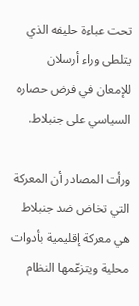تحت عباءة حليفه الذي يتلطى وراء أرسلان للإمعان في فرض حصاره السياسي على جنبلاط.

ورأت المصادر أن المعركة التي تخاض ضد جنبلاط هي معركة إقليمية بأدوات محلية ويتزعّمها النظام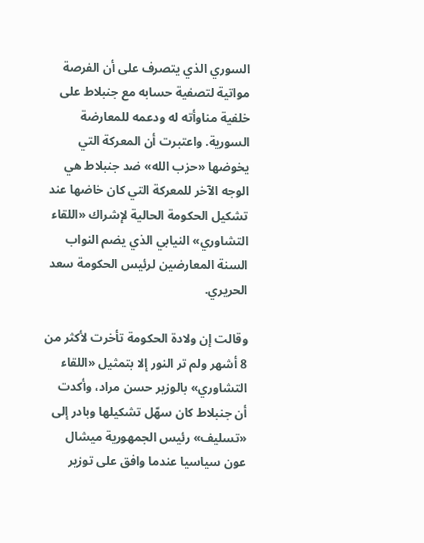السوري الذي يتصرف على أن الفرصة مواتية لتصفية حسابه مع جنبلاط على خلفية مناوأته له ودعمه للمعارضة السورية. واعتبرت أن المعركة التي يخوضها «حزب الله» ضد جنبلاط هي الوجه الآخر للمعركة التي كان خاضها عند تشكيل الحكومة الحالية لإشراك «اللقاء التشاوري» النيابي الذي يضم النواب السنة المعارضين لرئيس الحكومة سعد الحريري.

وقالت إن ولادة الحكومة تأخرت لأكثر من 8 أشهر ولم تر النور إلا بتمثيل «اللقاء التشاوري» بالوزير حسن مراد، وأكدت أن جنبلاط كان سهّل تشكيلها وبادر إلى «تسليف» رئيس الجمهورية ميشال عون سياسيا عندما وافق على توزير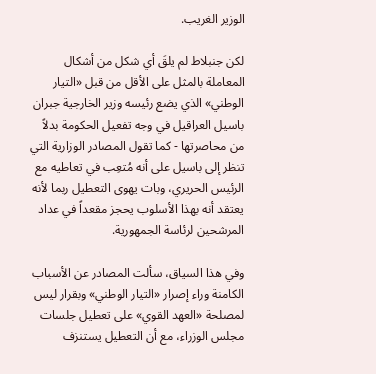الوزير الغريب.

لكن جنبلاط لم يلقَ أي شكل من أشكال المعاملة بالمثل على الأقل من قبل «التيار الوطني» الذي يضع رئيسه وزير الخارجية جبران باسيل العراقيل في وجه تفعيل الحكومة بدلاً من محاصرتها - كما تقول المصادر الوزارية التي تنظر إلى باسيل على أنه مُتعِب في تعاطيه مع الرئيس الحريري، وبات يهوى التعطيل ربما لأنه يعتقد أنه بهذا الأسلوب يحجز مقعداً في عداد المرشحين لرئاسة الجمهورية.

وفي هذا السياق، سألت المصادر عن الأسباب الكامنة وراء إصرار «التيار الوطني» وبقرار ليس لمصلحة «العهد القوي» على تعطيل جلسات مجلس الوزراء، مع أن التعطيل يستنزف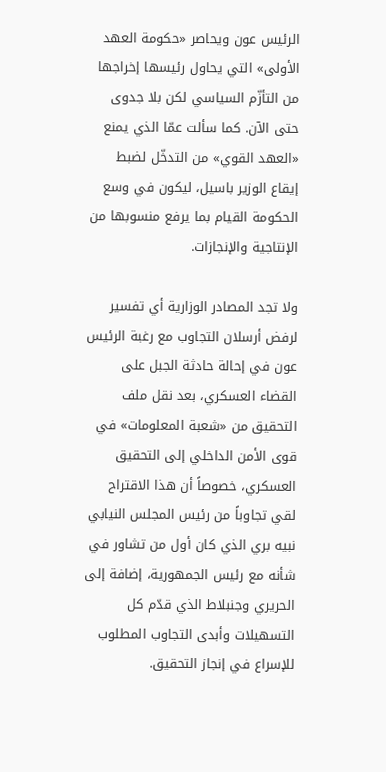الرئيس عون ويحاصر «حكومة العهد الأولى» التي يحاول رئيسها إخراجها من التأزّم السياسي لكن بلا جدوى حتى الآن. كما سألت عمّا الذي يمنع «العهد القوي» من التدخّل لضبط إيقاع الوزير باسيل، ليكون في وسع الحكومة القيام بما يرفع منسوبها من الإنتاجية والإنجازات.

ولا تجد المصادر الوزارية أي تفسير لرفض أرسلان التجاوب مع رغبة الرئيس عون في إحالة حادثة الجبل على القضاء العسكري، بعد نقل ملف التحقيق من «شعبة المعلومات» في قوى الأمن الداخلي إلى التحقيق العسكري، خصوصاً أن هذا الاقتراح لقي تجاوباً من رئيس المجلس النيابي نبيه بري الذي كان أول من تشاور في شأنه مع رئيس الجمهورية، إضافة إلى الحريري وجنبلاط الذي قدّم كل التسهيلات وأبدى التجاوب المطلوب للإسراع في إنجاز التحقيق.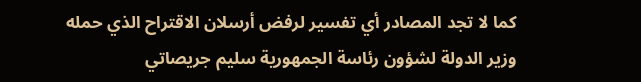كما لا تجد المصادر أي تفسير لرفض أرسلان الاقتراح الذي حمله وزير الدولة لشؤون رئاسة الجمهورية سليم جريصاتي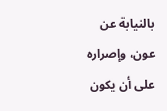بالنيابة عن عون، وإصراره على أن يكون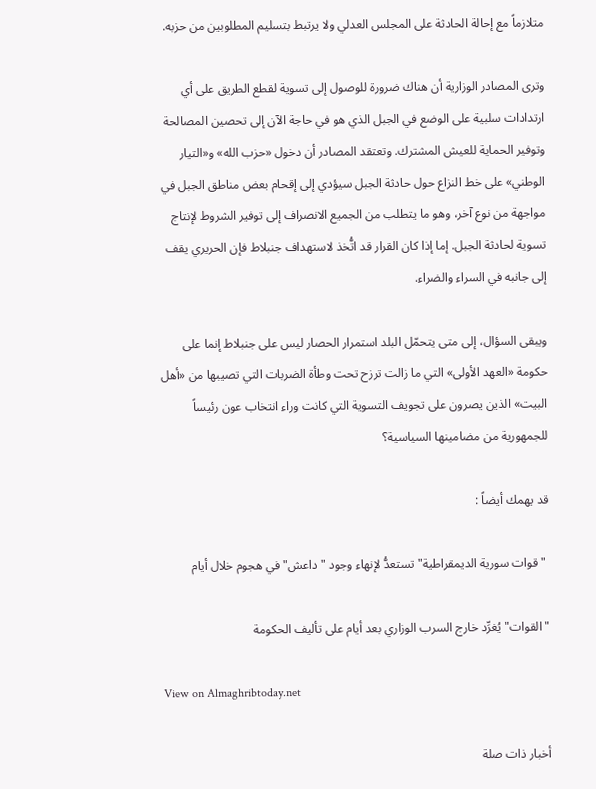متلازماً مع إحالة الحادثة على المجلس العدلي ولا يرتبط بتسليم المطلوبين من حزبه.

وترى المصادر الوزارية أن هناك ضرورة للوصول إلى تسوية لقطع الطريق على أي ارتدادات سلبية على الوضع في الجبل الذي هو في حاجة الآن إلى تحصين المصالحة وتوفير الحماية للعيش المشترك. وتعتقد المصادر أن دخول «حزب الله» و«التيار الوطني» على خط النزاع حول حادثة الجبل سيؤدي إلى إقحام بعض مناطق الجبل في مواجهة من نوع آخر، وهو ما يتطلب من الجميع الانصراف إلى توفير الشروط لإنتاج تسوية لحادثة الجبل. إما إذا كان القرار قد اتُّخذ لاستهداف جنبلاط فإن الحريري يقف إلى جانبه في السراء والضراء.

ويبقى السؤال، إلى متى يتحمّل البلد استمرار الحصار ليس على جنبلاط إنما على حكومة «العهد الأولى» التي ما زالت ترزح تحت وطأة الضربات التي تصيبها من «أهل البيت» الذين يصرون على تجويف التسوية التي كانت وراء انتخاب عون رئيساً للجمهورية من مضامينها السياسية؟

قد يهمك أيضاً :

 "قوات سورية الديمقراطية" تستعدُّ لإنهاء وجود "داعش" في هجوم خلال أيام

"القوات" يُغرِّد خارج السرب الوزاري بعد أيام على تأليف الحكومة

View on Almaghribtoday.net

أخبار ذات صلة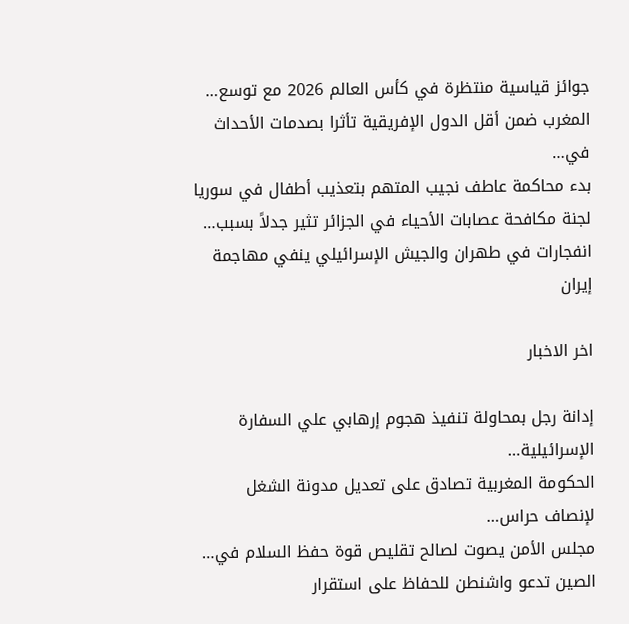جوائز قياسية منتظرة في كأس العالم 2026 مع توسع…
المغرب ضمن أقل الدول الإفريقية تأثرا بصدمات الأحداث في…
بدء محاكمة عاطف نجيب المتهم بتعذيب أطفال في سوريا
لجنة مكافحة عصابات الأحياء في الجزائر تثير جدلاً بسبب…
انفجارات في طهران والجيش الإسرائيلي ينفي مهاجمة إيران

اخر الاخبار

إدانة رجل بمحاولة تنفيذ هجوم إرهابي علي السفارة الإسرائيلية…
الحكومة المغربية تصادق على تعديل مدونة الشغل لإنصاف حراس…
مجلس الأمن يصوت لصالح تقليص قوة حفظ السلام في…
الصين تدعو واشنطن للحفاظ على استقرار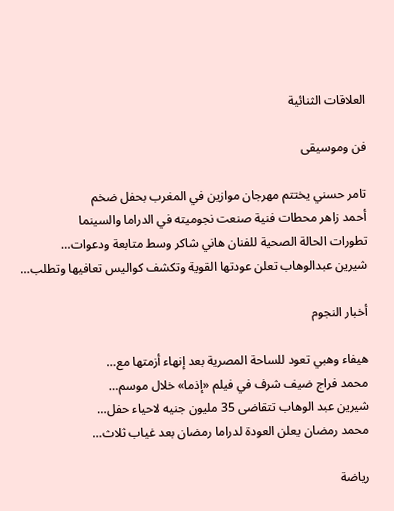العلاقات الثنائية

فن وموسيقى

تامر حسني يختتم مهرجان موازين في المغرب بحفل ضخم
أحمد زاهر محطات فنية صنعت نجوميته في الدراما والسينما
تطورات الحالة الصحية للفنان هاني شاكر وسط متابعة ودعوات…
شيرين عبدالوهاب تعلن عودتها القوية وتكشف كواليس تعافيها وتطلب…

أخبار النجوم

هيفاء وهبي تعود للساحة المصرية بعد إنهاء أزمتها مع…
محمد فراج ضيف شرف في فيلم «إذما» خلال موسم…
شيرين عبد الوهاب تتقاضى 35 مليون جنيه لاحياء حفل…
محمد رمضان يعلن العودة لدراما رمضان بعد غياب ثلاث…

رياضة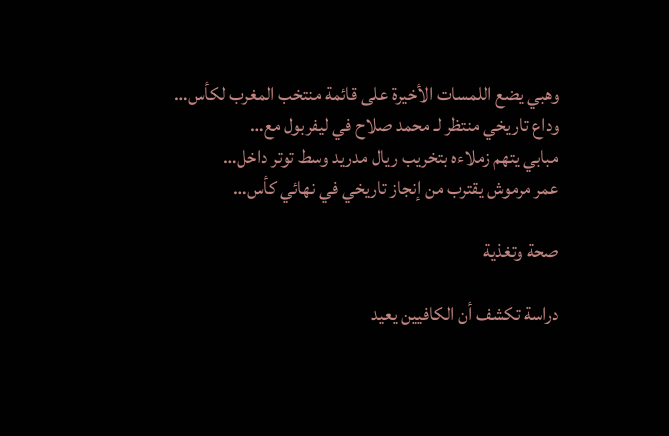وهبي يضع اللمسات الأخيرة على قائمة منتخب المغرب لكأس…
وداع تاريخي منتظر لـ محمد صلاح في ليفربول مع…
مبابي يتهم زملاءه بتخريب ريال مدريد وسط توتر داخل…
عمر مرموش يقترب من إنجاز تاريخي في نهائي كأس…

صحة وتغذية

دراسة تكشف أن الكافيين يعيد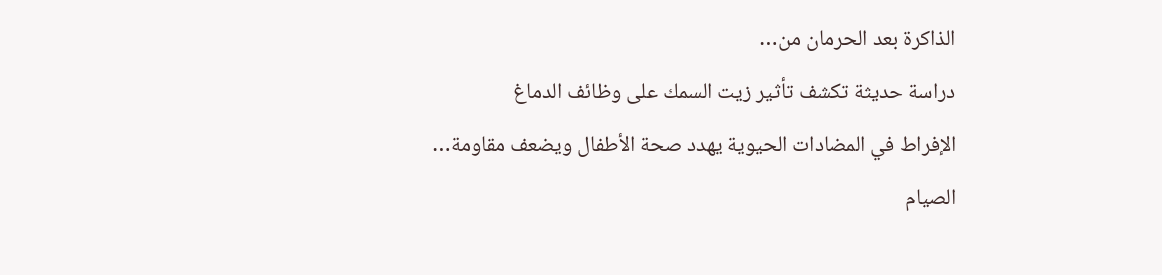الذاكرة بعد الحرمان من…
دراسة حديثة تكشف تأثير زيت السمك على وظائف الدماغ
الإفراط في المضادات الحيوية يهدد صحة الأطفال ويضعف مقاومة…
الصيام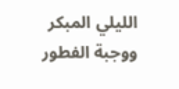الليلي المبكر ووجبة الفطور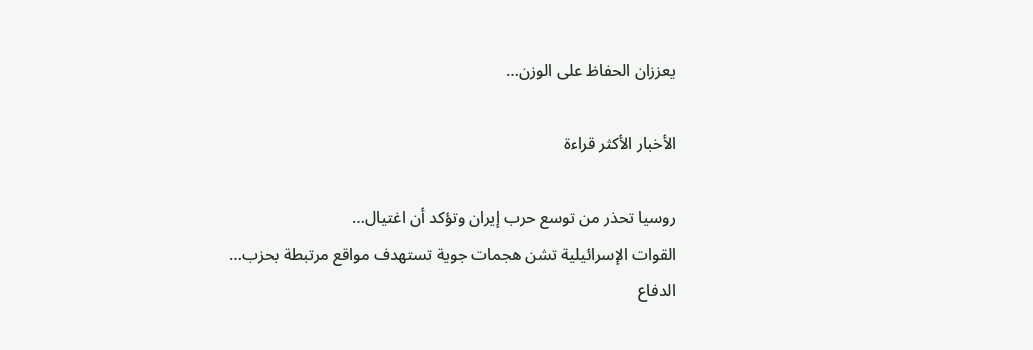يعززان الحفاظ على الوزن…

الأخبار الأكثر قراءة

روسيا تحذر من توسع حرب إيران وتؤكد أن اغتيال…
القوات الإسرائيلية تشن هجمات جوية تستهدف مواقع مرتبطة بحزب…
الدفاع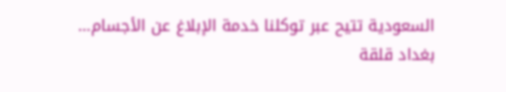السعودية تتيح عبر توكلنا خدمة الإبلاغ عن الأجسام…
بغداد قلقة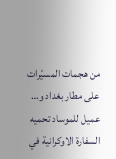من هجمات المسيّرات على مطار بغداد و…
عميل للموساد تحميه السفارة الاوكرانية في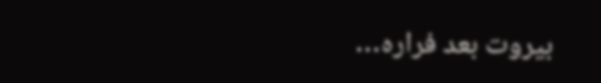بيروت بعد فراره…